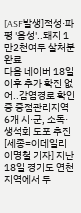[ASF발생]적성·파평 '음성'..돼지 1만2천여두 살처분 완료
다음 네이버 18일 이후 추가 확진 없어..감염경로 확인 중 중점관리지역 6개 시·군, 소독·생석회 도포 추진 [세종=이데일리 이명철 기자] 지난 18일 경기도 연천 지역에서 두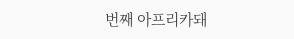번째 아프리카돼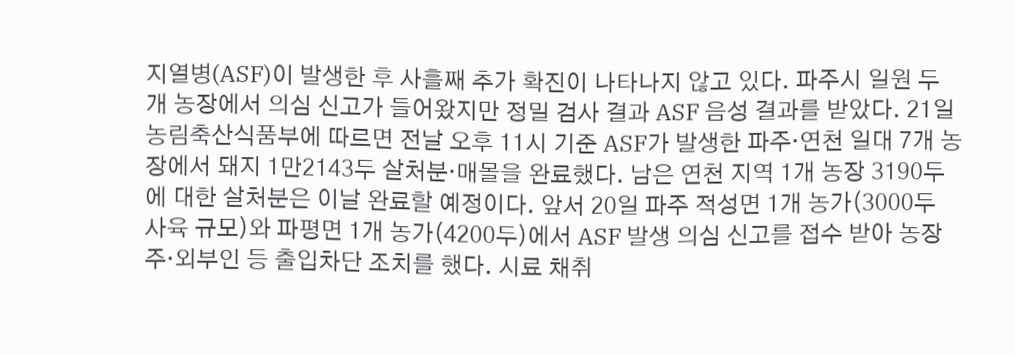지열병(ASF)이 발생한 후 사흘째 추가 확진이 나타나지 않고 있다. 파주시 일원 두 개 농장에서 의심 신고가 들어왔지만 정밀 검사 결과 ASF 음성 결과를 받았다. 21일 농림축산식품부에 따르면 전날 오후 11시 기준 ASF가 발생한 파주·연천 일대 7개 농장에서 돼지 1만2143두 살처분·매몰을 완료했다. 남은 연천 지역 1개 농장 3190두에 대한 살처분은 이날 완료할 예정이다. 앞서 20일 파주 적성면 1개 농가(3000두 사육 규모)와 파평면 1개 농가(4200두)에서 ASF 발생 의심 신고를 접수 받아 농장주·외부인 등 출입차단 조치를 했다. 시료 채취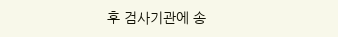후 검사기관에 송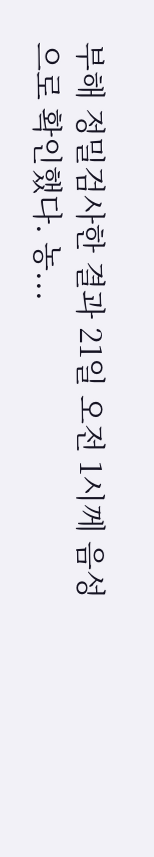부해 정밀검사한 결과 21일 오전 1시께 음성으로 확인했다. 농...